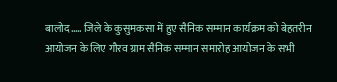बालोद….. जिले के कुसुमकसा में हुए सैनिक सम्मान कार्यक्रम को बेहतरीन आयोजन के लिए गौरव ग्राम सैनिक सम्मान समारोह आयोजन के सभी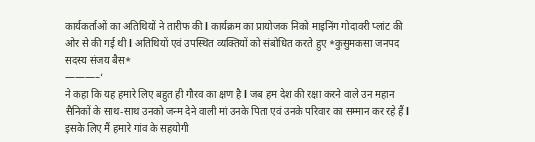कार्यकर्ताओं का अतिथियों ने तारीफ की l कार्यक्रम का प्रायोजक निको माइनिंग गोदावरी प्लांट की ओर से की गई थी l अतिथियों एवं उपस्थित व्यक्तियों को संबोधित करते हुए *कुसुमकसा जनपद सदस्य संजय बैस*
———–‘
ने कहा कि यह हमारे लिए बहुत ही गौरव का क्षण है l जब हम देश की रक्षा करने वाले उन महान सैनिकों के साथ-साथ उनको जन्म देने वाली मां उनके पिता एवं उनके परिवार का सम्मान कर रहे हैं l इसके लिए मैं हमारे गांव के सहयोगी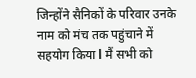जिन्होंने सैनिकों के परिवार उनके नाम को मंच तक पहुंचाने में सहयोग किया l मैं सभी को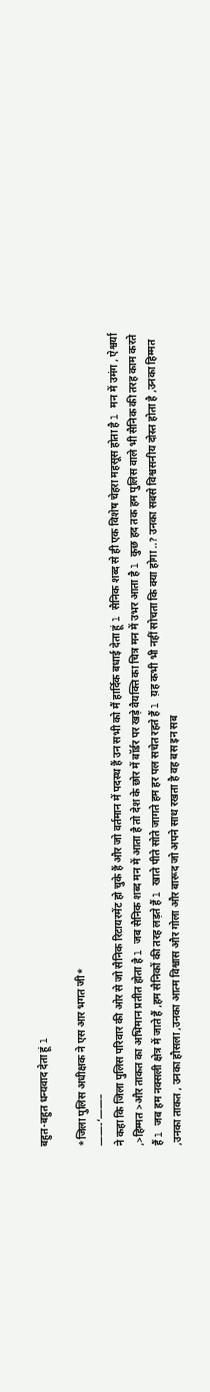बहुत-बहुत धन्यवाद देता हूं l

*जिला पुलिस अधीक्षक ने एस आर भगत जी*
——-‘——–
ने कहा कि जिला पुलिस परिवार की ओर से जो सैनिक रिटायरमेंट हो चुके हैं और जो वर्तमान में पदस्थ हैं उन सभी को मैं हार्दिक बधाई देता हूं l सैनिक शब्द से ही एक विशेष चेहरा महसूस होता है l मन में उमंग , ऐश्वर्या ,>हिम्मत >और ताकत का अभिमान प्रतीत होता है l जब सैनिक शब्द मन में आता है तो देश के छोर में बॉर्डर पर खड़े वैयक्ति का चित्र मन में उभर आता है l कुछ हद तक हम पुलिस वाले भी सैनिक की तरह काम करते हैं l जब हम नक्सली क्षेत्र में जाते हैं ,हम सैनिकों की तरह लड़ते हैं l खाते पीते सोते जागते हम हर पल सचेत रहते हैं l य़ह कभी भी नहीं सोचता कि क्या होगा ..? उनका सबसे विश्वसनीय दोस्त होता है ,उनका हिम्मत ,उनका ताकत , उनका हौसला ,उनका आत्म विश्वास और गोला और बारूद जो अपने साथ रखता है वह बस इन सब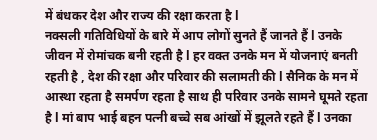में बंधकर देश और राज्य की रक्षा करता है l
नक्सली गतिविधियों के बारे में आप लोगों सुनते हैं जानते हैं l उनके जीवन में रोमांचक बनी रहती है l हर वक्त उनके मन में योजनाएं बनती रहती है , देश की रक्षा और परिवार की सलामती की l सैनिक के मन में आस्था रहता है समर्पण रहता है साथ ही परिवार उनके सामने घूमते रहता है l मां बाप भाई बहन पत्नी बच्चे सब आंखों में झूलते रहते हैं l उनका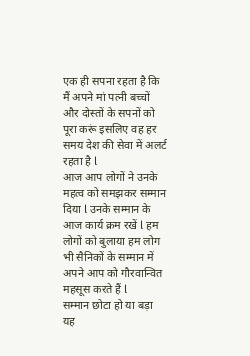एक ही सपना रहता है कि मैं अपने मां पत्नी बच्चों और दोस्तों के सपनों को पूरा करूं इसलिए वह हर समय देश की सेवा में अलर्ट रहता है l
आज आप लोगों ने उनके महत्व को समझकर सम्मान दिया l उनके सम्मान के आज कार्य क्रम रखें l हम लोगों को बुलाया हम लोग भी सैनिकों के सम्मान में अपने आप को गौरवान्वित महसूस करते हैं l
सम्मान छोटा हो या बड़ा यह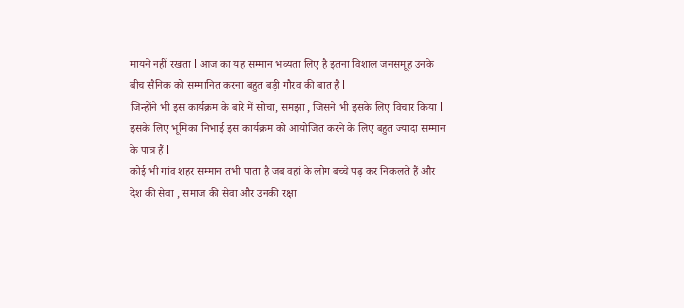मायने नहीं रखता l आज का यह सम्मान भव्यता लिए है इतना विशाल जनसमूह उनके बीच सैनिक को सम्मानित करना बहुत बड़ी गौरव की बात है l
जिन्होंने भी इस कार्यक्रम के बारे में सोचा, समझा , जिसने भी इसके लिए विचार किया l इसके लिए भूमिका निभाई इस कार्यक्रम को आयोजित करने के लिए बहुत ज्यादा सम्मान के पात्र हैं l
कोई भी गांव शहर सम्मान तभी पाता है जब वहां के लोग बच्चे पढ़ कर निकलते हैं और देश की सेवा , समाज की सेवा और उनकी रक्षा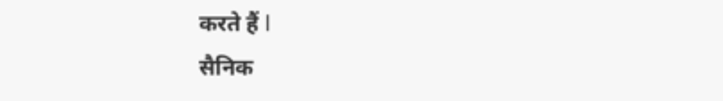करते हैं l
सैनिक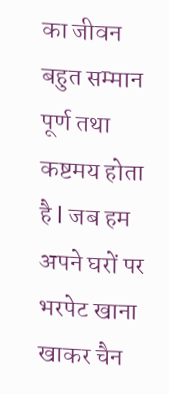का जीवन बहुत सम्मान पूर्ण तथा कष्टमय होता है l जब हम अपने घरों पर भरपेट खाना खाकर चैन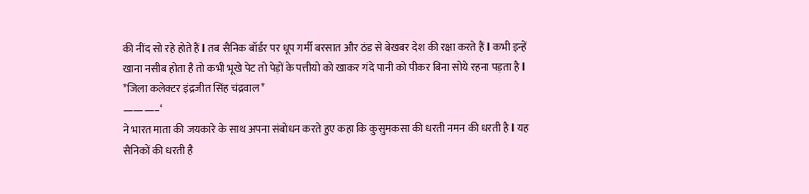की नींद सो रहे होते हैं l तब सैनिक बॉर्डर पर धूप गर्मी बरसात और ठंड से बेखबर देश की रक्षा करते हैं l कभी इन्हें खाना नसीब होता है तो कभी भूखे पेट तो पेड़ों के पत्तीयो को खाकर गंदे पानी को पीकर बिना सोये रहना पड़ता है l
*जिला कलेक्टर इंद्रजीत सिंह चंद्रवाल*
———–‘
ने भारत माता की जयकारे के साथ अपना संबोधन करते हुए कहा कि कुसुमकसा की धरती नमन की धरती है l यह सैनिकों की धरती है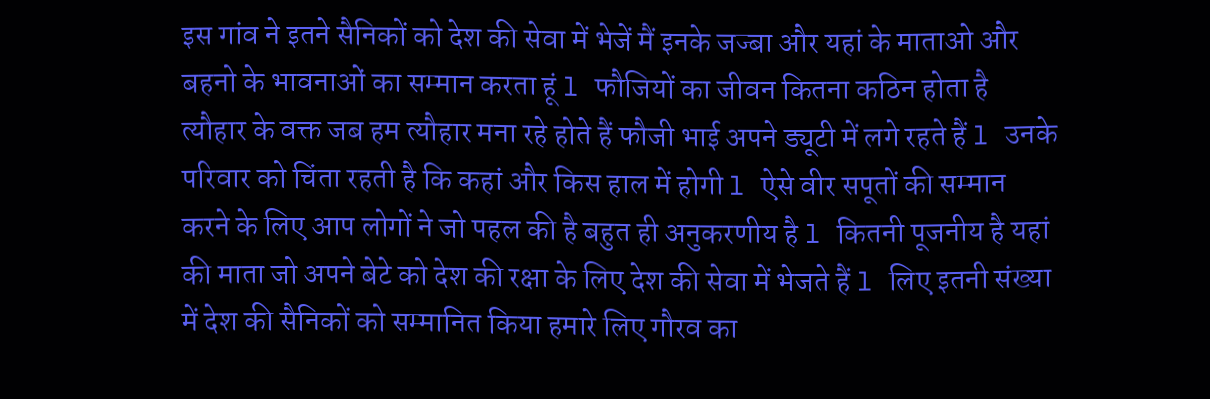इस गांव ने इतने सैनिकों को देश की सेवा में भेजें मैं इनके जज्बा और यहां के माताओ और बहनो के भावनाओं का सम्मान करता हूं l फौजियों का जीवन कितना कठिन होता है त्यौहार के वक्त जब हम त्यौहार मना रहे होते हैं फौजी भाई अपने ड्यूटी में लगे रहते हैं l उनके परिवार को चिंता रहती है कि कहां और किस हाल में होगी l ऐसे वीर सपूतों की सम्मान करने के लिए आप लोगों ने जो पहल की है बहुत ही अनुकरणीय है l कितनी पूजनीय है यहां की माता जो अपने बेटे को देश की रक्षा के लिए देश की सेवा में भेजते हैं l लिए इतनी संख्या में देश की सैनिकों को सम्मानित किया हमारे लिए गौरव का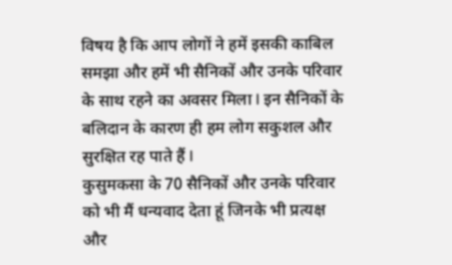विषय है कि आप लोगों ने हमें इसकी काबिल समझा और हमें भी सैनिकों और उनके परिवार के साथ रहने का अवसर मिला l इन सैनिकों के बलिदान के कारण ही हम लोग सकुशल और सुरक्षित रह पाते हैं l
कुसुमकसा के 70 सैनिकों और उनके परिवार को भी मैं धन्यवाद देता हूं जिनके भी प्रत्यक्ष और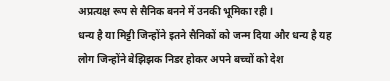अप्रत्यक्ष रूप से सैनिक बनने में उनकी भूमिका रही l
धन्य है या मिट्टी जिन्होंने इतने सैनिकों को जन्म दिया और धन्य है यह लोग जिन्होंने बेझिझक निडर होकर अपने बच्चों को देश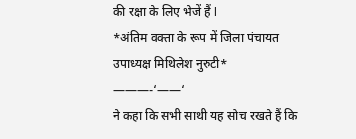की रक्षा के लिए भेजें हैं l
*अंतिम वक्ता के रूप में जिला पंचायत उपाध्यक्ष मिथिलेश नुरुटी*
———-‘——‘
ने कहा कि सभी साथी यह सोच रखते हैं कि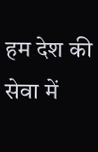हम देश की सेवा में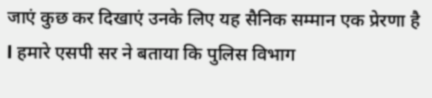जाएं कुछ कर दिखाएं उनके लिए यह सैनिक सम्मान एक प्रेरणा है l हमारे एसपी सर ने बताया कि पुलिस विभाग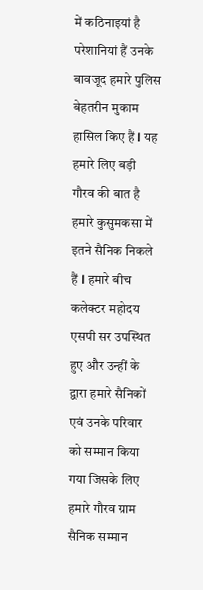में कठिनाइयां है परेशानियां हैं उनके बावजूद हमारे पुलिस बेहतरीन मुकाम हासिल किए हैं l यह हमारे लिए बड़ी गौरव की बात है हमारे कुसुमकसा में इतने सैनिक निकले हैं l हमारे बीच कलेक्टर महोदय एसपी सर उपस्थित हुए और उन्हीं के द्वारा हमारे सैनिकों एवं उनके परिवार को सम्मान किया गया जिसके लिए हमारे गौरव ग्राम सैनिक सम्मान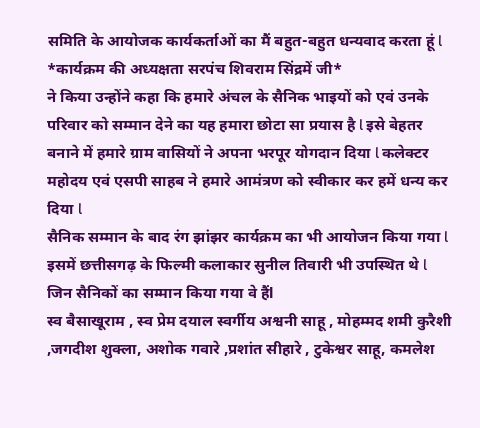समिति के आयोजक कार्यकर्ताओं का मैं बहुत-बहुत धन्यवाद करता हूं l
*कार्यक्रम की अध्यक्षता सरपंच शिवराम सिंद्रमें जी*
ने किया उन्होंने कहा कि हमारे अंचल के सैनिक भाइयों को एवं उनके परिवार को सम्मान देने का यह हमारा छोटा सा प्रयास है l इसे बेहतर बनाने में हमारे ग्राम वासियों ने अपना भरपूर योगदान दिया l कलेक्टर महोदय एवं एसपी साहब ने हमारे आमंत्रण को स्वीकार कर हमें धन्य कर दिया l
सैनिक सम्मान के बाद रंग झांझर कार्यक्रम का भी आयोजन किया गया l
इसमें छत्तीसगढ़ के फिल्मी कलाकार सुनील तिवारी भी उपस्थित थे l
जिन सैनिकों का सम्मान किया गया वे हैंl
स्व बैसाखूराम , स्व प्रेम दयाल स्वर्गीय अश्वनी साहू , मोहम्मद शमी कुरैशी ,जगदीश शुक्ला, अशोक गवारे ,प्रशांत सीहारे , टुकेश्वर साहू, कमलेश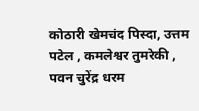कोठारी खेमचंद पिस्दा, उत्तम पटेल , कमलेश्वर तुमरेकी , पवन चुरेंद्र धरम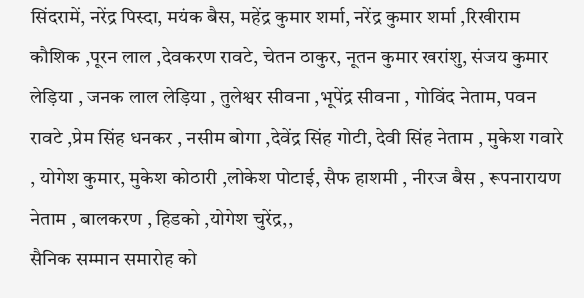सिंदरामें, नरेंद्र पिस्दा, मयंक बैस, महेंद्र कुमार शर्मा, नरेंद्र कुमार शर्मा ,रिखीराम कौशिक ,पूरन लाल ,देवकरण रावटे, चेतन ठाकुर, नूतन कुमार खरांशु, संजय कुमार लेड़िया , जनक लाल लेड़िया , तुलेश्वर सीवना ,भूपेंद्र सीवना , गोविंद नेताम, पवन रावटे ,प्रेम सिंह धनकर , नसीम बोगा ,देवेंद्र सिंह गोटी, देवी सिंह नेताम , मुकेश गवारे , योगेश कुमार, मुकेश कोठारी ,लोकेश पोटाई, सैफ हाशमी , नीरज बैस , रूपनारायण नेताम , बालकरण , हिडको ,योगेश चुरेंद्र,,
सैनिक सम्मान समारोह को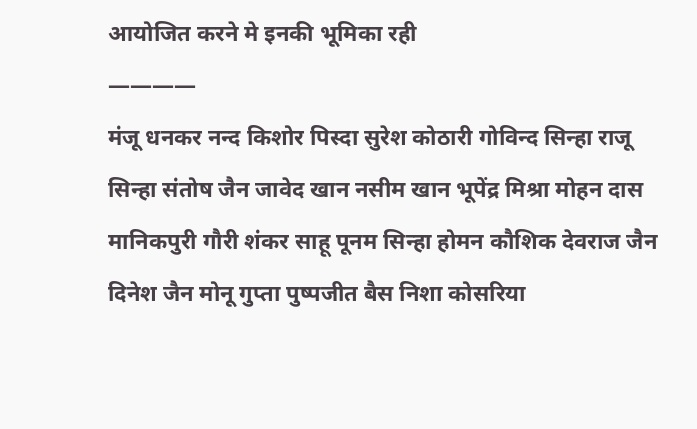आयोजित करने मे इनकी भूमिका रही
————
मंजू धनकर नन्द किशोर पिस्दा सुरेश कोठारी गोविन्द सिन्हा राजू सिन्हा संतोष जैन जावेद खान नसीम खान भूपेंद्र मिश्रा मोहन दास मानिकपुरी गौरी शंकर साहू पूनम सिन्हा होमन कौशिक देवराज जैन दिनेश जैन मोनू गुप्ता पुष्पजीत बैस निशा कोसरिया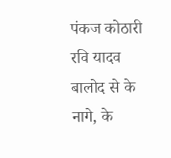पंकज कोठारी रवि यादव
बालोद से के नागे, के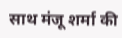साथ मंजू शर्मा की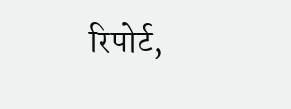रिपोर्ट,